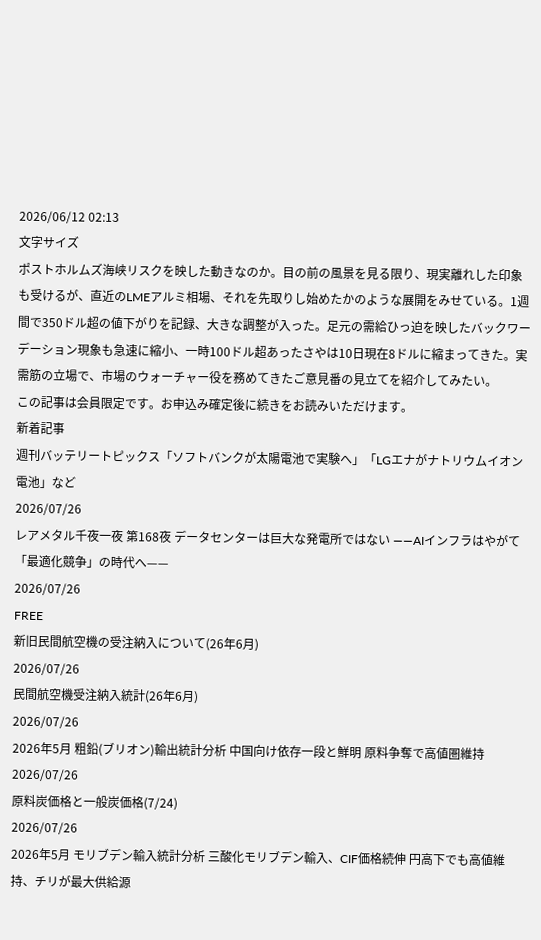2026/06/12 02:13
文字サイズ
ポストホルムズ海峡リスクを映した動きなのか。目の前の風景を見る限り、現実離れした印象も受けるが、直近のLMEアルミ相場、それを先取りし始めたかのような展開をみせている。1週間で350ドル超の値下がりを記録、大きな調整が入った。足元の需給ひっ迫を映したバックワーデーション現象も急速に縮小、一時100ドル超あったさやは10日現在8ドルに縮まってきた。実需筋の立場で、市場のウォーチャー役を務めてきたご意見番の見立てを紹介してみたい。
この記事は会員限定です。お申込み確定後に続きをお読みいただけます。
新着記事
週刊バッテリートピックス「ソフトバンクが太陽電池で実験へ」「LGエナがナトリウムイオン電池」など
2026/07/26
レアメタル千夜一夜 第168夜 データセンターは巨大な発電所ではない ——AIインフラはやがて「最適化競争」の時代へ——
2026/07/26
FREE
新旧民間航空機の受注納入について(26年6月)
2026/07/26
民間航空機受注納入統計(26年6月)
2026/07/26
2026年5月 粗鉛(ブリオン)輸出統計分析 中国向け依存一段と鮮明 原料争奪で高値圏維持
2026/07/26
原料炭価格と一般炭価格(7/24)
2026/07/26
2026年5月 モリブデン輸入統計分析 三酸化モリブデン輸入、CIF価格続伸 円高下でも高値維持、チリが最大供給源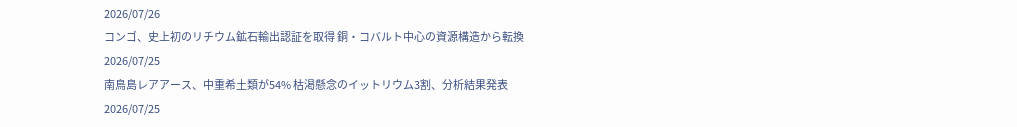2026/07/26
コンゴ、史上初のリチウム鉱石輸出認証を取得 銅・コバルト中心の資源構造から転換
2026/07/25
南鳥島レアアース、中重希土類が54% 枯渇懸念のイットリウム3割、分析結果発表
2026/07/25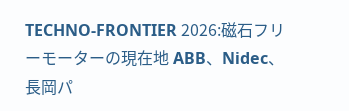TECHNO-FRONTIER 2026:磁石フリーモーターの現在地 ABB、Nidec、長岡パ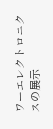ワーエレクトロニクスの展示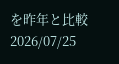を昨年と比較
2026/07/25